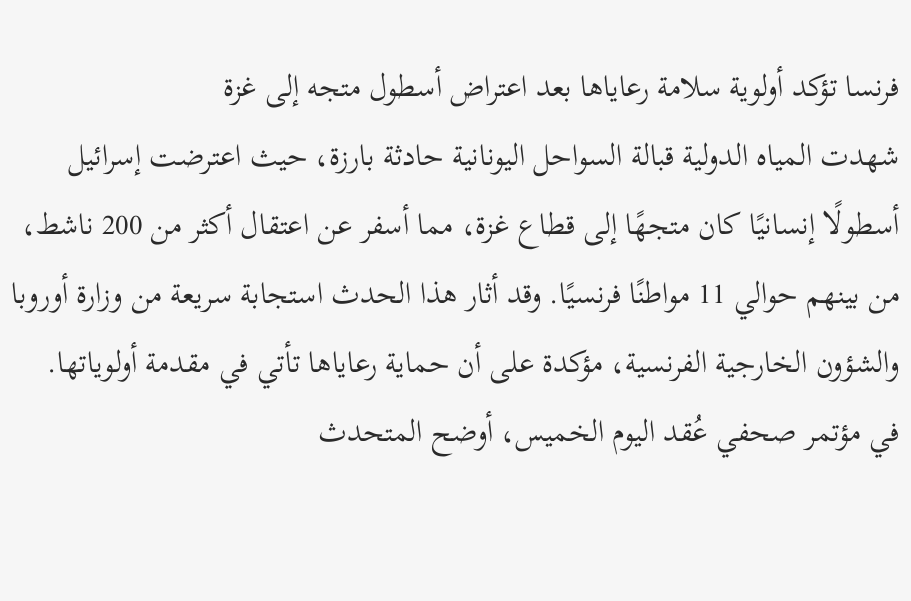فرنسا تؤكد أولوية سلامة رعاياها بعد اعتراض أسطول متجه إلى غزة
شهدت المياه الدولية قبالة السواحل اليونانية حادثة بارزة، حيث اعترضت إسرائيل أسطولًا إنسانيًا كان متجهًا إلى قطاع غزة، مما أسفر عن اعتقال أكثر من 200 ناشط، من بينهم حوالي 11 مواطنًا فرنسيًا. وقد أثار هذا الحدث استجابة سريعة من وزارة أوروبا والشؤون الخارجية الفرنسية، مؤكدة على أن حماية رعاياها تأتي في مقدمة أولوياتها.
في مؤتمر صحفي عُقد اليوم الخميس، أوضح المتحدث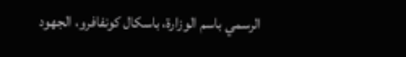الرسمي باسم الوزارة، باسكال كونفافرو، الجهود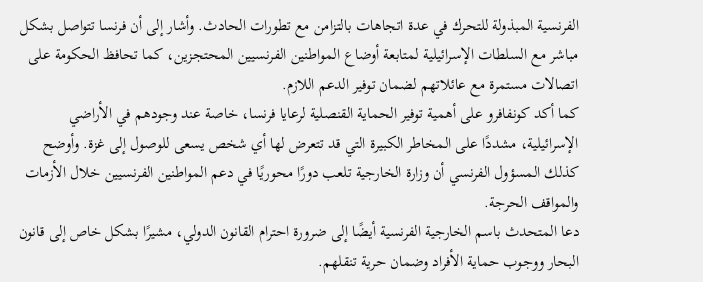الفرنسية المبذولة للتحرك في عدة اتجاهات بالتزامن مع تطورات الحادث. وأشار إلى أن فرنسا تتواصل بشكل مباشر مع السلطات الإسرائيلية لمتابعة أوضاع المواطنين الفرنسيين المحتجزين، كما تحافظ الحكومة على اتصالات مستمرة مع عائلاتهم لضمان توفير الدعم اللازم.
كما أكد كونفافرو على أهمية توفير الحماية القنصلية لرعايا فرنسا، خاصة عند وجودهم في الأراضي الإسرائيلية، مشددًا على المخاطر الكبيرة التي قد تتعرض لها أي شخص يسعى للوصول إلى غزة. وأوضح كذلك المسؤول الفرنسي أن وزارة الخارجية تلعب دورًا محوريًا في دعم المواطنين الفرنسيين خلال الأزمات والمواقف الحرجة.
دعا المتحدث باسم الخارجية الفرنسية أيضًا إلى ضرورة احترام القانون الدولي، مشيرًا بشكل خاص إلى قانون البحار ووجوب حماية الأفراد وضمان حرية تنقلهم.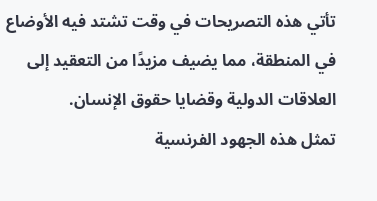تأتي هذه التصريحات في وقت تشتد فيه الأوضاع في المنطقة، مما يضيف مزيدًا من التعقيد إلى العلاقات الدولية وقضايا حقوق الإنسان.
تمثل هذه الجهود الفرنسية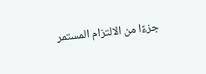جزءًا من الالتزام المستمر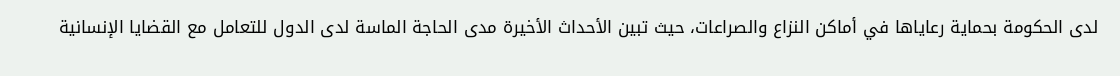لدى الحكومة بحماية رعاياها في أماكن النزاع والصراعات، حيث تبين الأحداث الأخيرة مدى الحاجة الماسة لدى الدول للتعامل مع القضايا الإنسانية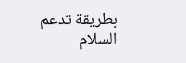بطريقة تدعم السلام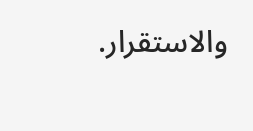والاستقرار.